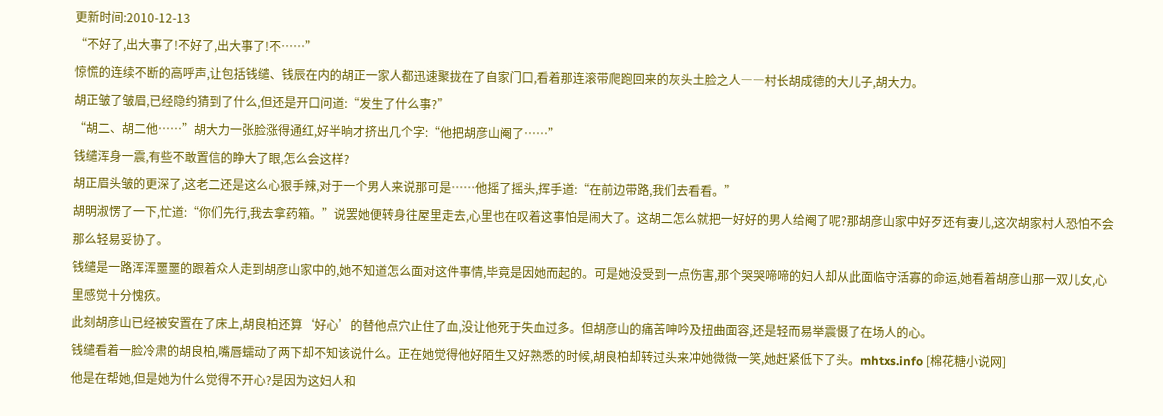更新时间:2010-12-13
“不好了,出大事了!不好了,出大事了!不……”
惊慌的连续不断的高呼声,让包括钱缱、钱辰在内的胡正一家人都迅速聚拢在了自家门口,看着那连滚带爬跑回来的灰头土脸之人――村长胡成德的大儿子,胡大力。
胡正皱了皱眉,已经隐约猜到了什么,但还是开口问道:“发生了什么事?”
“胡二、胡二他……”胡大力一张脸涨得通红,好半晌才挤出几个字:“他把胡彦山阉了……”
钱缱浑身一震,有些不敢置信的睁大了眼,怎么会这样?
胡正眉头皱的更深了,这老二还是这么心狠手辣,对于一个男人来说那可是……他摇了摇头,挥手道:“在前边带路,我们去看看。”
胡明淑愣了一下,忙道:“你们先行,我去拿药箱。”说罢她便转身往屋里走去,心里也在叹着这事怕是闹大了。这胡二怎么就把一好好的男人给阉了呢?那胡彦山家中好歹还有妻儿,这次胡家村人恐怕不会那么轻易妥协了。
钱缱是一路浑浑噩噩的跟着众人走到胡彦山家中的,她不知道怎么面对这件事情,毕竟是因她而起的。可是她没受到一点伤害,那个哭哭啼啼的妇人却从此面临守活寡的命运,她看着胡彦山那一双儿女,心里感觉十分愧疚。
此刻胡彦山已经被安置在了床上,胡良柏还算‘好心’的替他点穴止住了血,没让他死于失血过多。但胡彦山的痛苦呻吟及扭曲面容,还是轻而易举震慑了在场人的心。
钱缱看着一脸冷肃的胡良柏,嘴唇蠕动了两下却不知该说什么。正在她觉得他好陌生又好熟悉的时候,胡良柏却转过头来冲她微微一笑,她赶紧低下了头。mhtxs.info [棉花糖小说网]
他是在帮她,但是她为什么觉得不开心?是因为这妇人和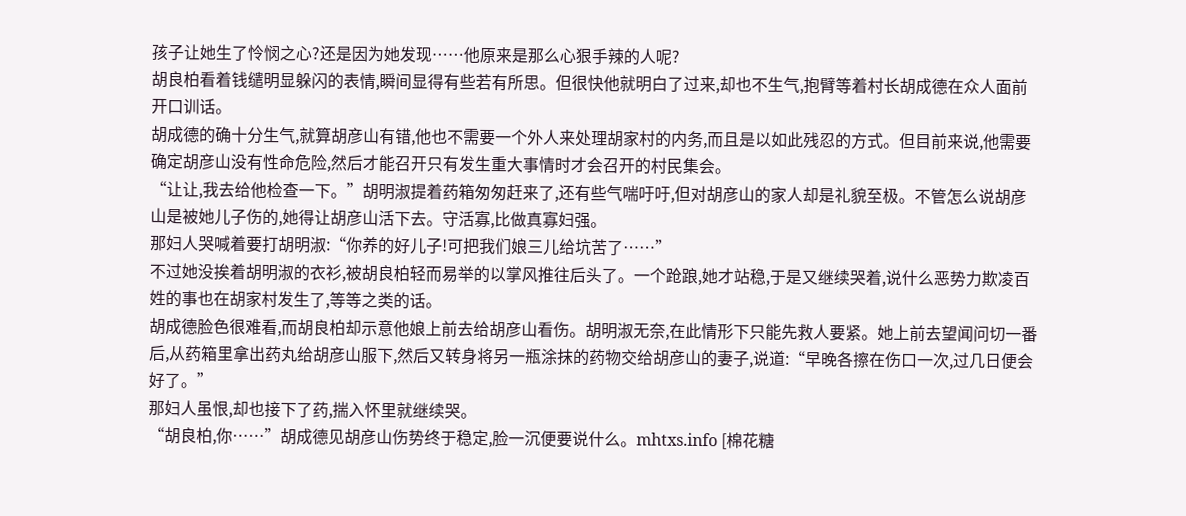孩子让她生了怜悯之心?还是因为她发现……他原来是那么心狠手辣的人呢?
胡良柏看着钱缱明显躲闪的表情,瞬间显得有些若有所思。但很快他就明白了过来,却也不生气,抱臂等着村长胡成德在众人面前开口训话。
胡成德的确十分生气,就算胡彦山有错,他也不需要一个外人来处理胡家村的内务,而且是以如此残忍的方式。但目前来说,他需要确定胡彦山没有性命危险,然后才能召开只有发生重大事情时才会召开的村民集会。
“让让,我去给他检查一下。”胡明淑提着药箱匆匆赶来了,还有些气喘吁吁,但对胡彦山的家人却是礼貌至极。不管怎么说胡彦山是被她儿子伤的,她得让胡彦山活下去。守活寡,比做真寡妇强。
那妇人哭喊着要打胡明淑:“你养的好儿子!可把我们娘三儿给坑苦了……”
不过她没挨着胡明淑的衣衫,被胡良柏轻而易举的以掌风推往后头了。一个跄踉,她才站稳,于是又继续哭着,说什么恶势力欺凌百姓的事也在胡家村发生了,等等之类的话。
胡成德脸色很难看,而胡良柏却示意他娘上前去给胡彦山看伤。胡明淑无奈,在此情形下只能先救人要紧。她上前去望闻问切一番后,从药箱里拿出药丸给胡彦山服下,然后又转身将另一瓶涂抹的药物交给胡彦山的妻子,说道:“早晚各擦在伤口一次,过几日便会好了。”
那妇人虽恨,却也接下了药,揣入怀里就继续哭。
“胡良柏,你……”胡成德见胡彦山伤势终于稳定,脸一沉便要说什么。mhtxs.info [棉花糖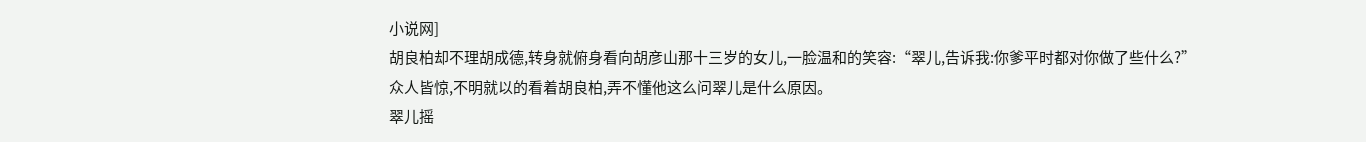小说网]
胡良柏却不理胡成德,转身就俯身看向胡彦山那十三岁的女儿,一脸温和的笑容:“翠儿,告诉我:你爹平时都对你做了些什么?”
众人皆惊,不明就以的看着胡良柏,弄不懂他这么问翠儿是什么原因。
翠儿摇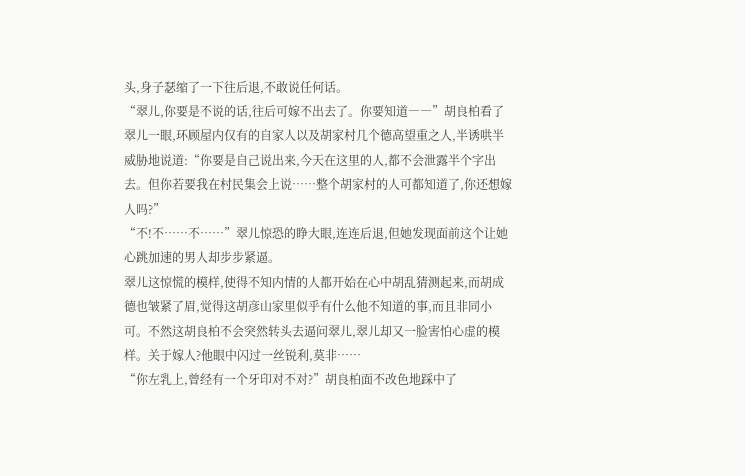头,身子瑟缩了一下往后退,不敢说任何话。
“翠儿,你要是不说的话,往后可嫁不出去了。你要知道――”胡良柏看了翠儿一眼,环顾屋内仅有的自家人以及胡家村几个德高望重之人,半诱哄半威胁地说道:“你要是自己说出来,今天在这里的人,都不会泄露半个字出去。但你若要我在村民集会上说……整个胡家村的人可都知道了,你还想嫁人吗?”
“不!不……不……”翠儿惊恐的睁大眼,连连后退,但她发现面前这个让她心跳加速的男人却步步紧逼。
翠儿这惊慌的模样,使得不知内情的人都开始在心中胡乱猜测起来,而胡成德也皱紧了眉,觉得这胡彦山家里似乎有什么他不知道的事,而且非同小可。不然这胡良柏不会突然转头去逼问翠儿,翠儿却又一脸害怕心虚的模样。关于嫁人?他眼中闪过一丝锐利,莫非……
“你左乳上,曾经有一个牙印对不对?”胡良柏面不改色地踩中了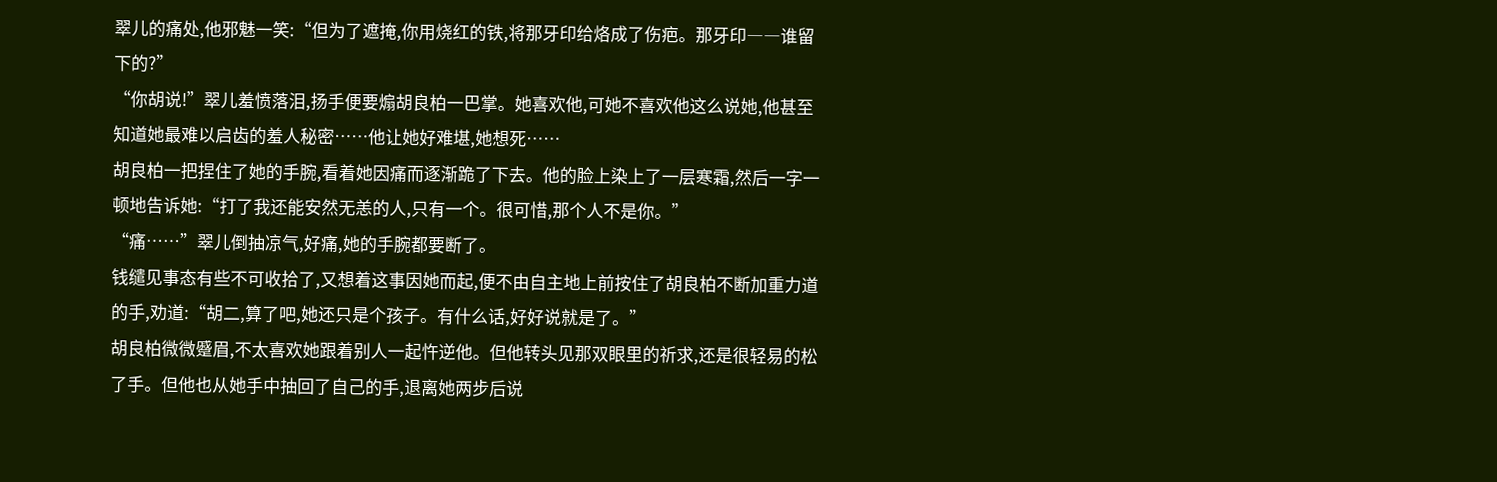翠儿的痛处,他邪魅一笑:“但为了遮掩,你用烧红的铁,将那牙印给烙成了伤疤。那牙印――谁留下的?”
“你胡说!”翠儿羞愤落泪,扬手便要煽胡良柏一巴掌。她喜欢他,可她不喜欢他这么说她,他甚至知道她最难以启齿的羞人秘密……他让她好难堪,她想死……
胡良柏一把捏住了她的手腕,看着她因痛而逐渐跪了下去。他的脸上染上了一层寒霜,然后一字一顿地告诉她:“打了我还能安然无恙的人,只有一个。很可惜,那个人不是你。”
“痛……”翠儿倒抽凉气,好痛,她的手腕都要断了。
钱缱见事态有些不可收拾了,又想着这事因她而起,便不由自主地上前按住了胡良柏不断加重力道的手,劝道:“胡二,算了吧,她还只是个孩子。有什么话,好好说就是了。”
胡良柏微微蹙眉,不太喜欢她跟着别人一起忤逆他。但他转头见那双眼里的祈求,还是很轻易的松了手。但他也从她手中抽回了自己的手,退离她两步后说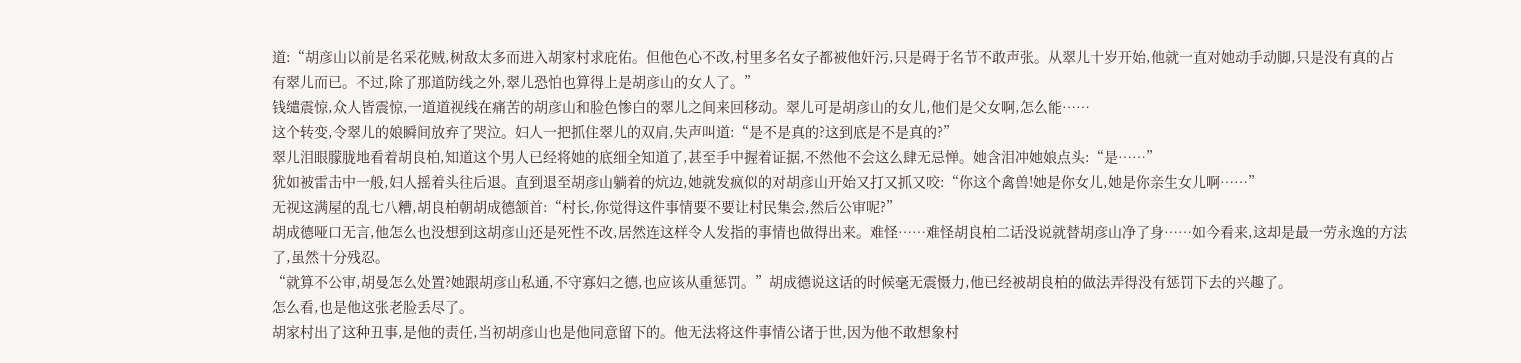道:“胡彦山以前是名采花贼,树敌太多而进入胡家村求庇佑。但他色心不改,村里多名女子都被他奸污,只是碍于名节不敢声张。从翠儿十岁开始,他就一直对她动手动脚,只是没有真的占有翠儿而已。不过,除了那道防线之外,翠儿恐怕也算得上是胡彦山的女人了。”
钱缱震惊,众人皆震惊,一道道视线在痛苦的胡彦山和脸色惨白的翠儿之间来回移动。翠儿可是胡彦山的女儿,他们是父女啊,怎么能……
这个转变,令翠儿的娘瞬间放弃了哭泣。妇人一把抓住翠儿的双肩,失声叫道:“是不是真的?这到底是不是真的?”
翠儿泪眼朦胧地看着胡良柏,知道这个男人已经将她的底细全知道了,甚至手中握着证据,不然他不会这么肆无忌惮。她含泪冲她娘点头:“是……”
犹如被雷击中一般,妇人摇着头往后退。直到退至胡彦山躺着的炕边,她就发疯似的对胡彦山开始又打又抓又咬:“你这个禽兽!她是你女儿,她是你亲生女儿啊……”
无视这满屋的乱七八糟,胡良柏朝胡成德颔首:“村长,你觉得这件事情要不要让村民集会,然后公审呢?”
胡成德哑口无言,他怎么也没想到这胡彦山还是死性不改,居然连这样令人发指的事情也做得出来。难怪……难怪胡良柏二话没说就替胡彦山净了身……如今看来,这却是最一劳永逸的方法了,虽然十分残忍。
“就算不公审,胡曼怎么处置?她跟胡彦山私通,不守寡妇之德,也应该从重惩罚。”胡成德说这话的时候毫无震慑力,他已经被胡良柏的做法弄得没有惩罚下去的兴趣了。
怎么看,也是他这张老脸丢尽了。
胡家村出了这种丑事,是他的责任,当初胡彦山也是他同意留下的。他无法将这件事情公诸于世,因为他不敢想象村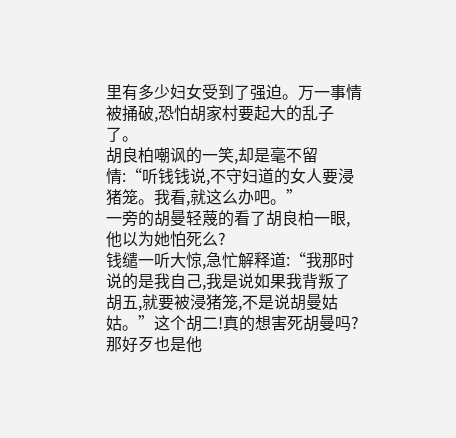里有多少妇女受到了强迫。万一事情被捅破,恐怕胡家村要起大的乱子了。
胡良柏嘲讽的一笑,却是毫不留情:“听钱钱说,不守妇道的女人要浸猪笼。我看,就这么办吧。”
一旁的胡曼轻蔑的看了胡良柏一眼,他以为她怕死么?
钱缱一听大惊,急忙解释道:“我那时说的是我自己,我是说如果我背叛了胡五,就要被浸猪笼,不是说胡曼姑姑。”这个胡二!真的想害死胡曼吗?那好歹也是他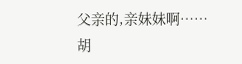父亲的,亲妹妹啊……
胡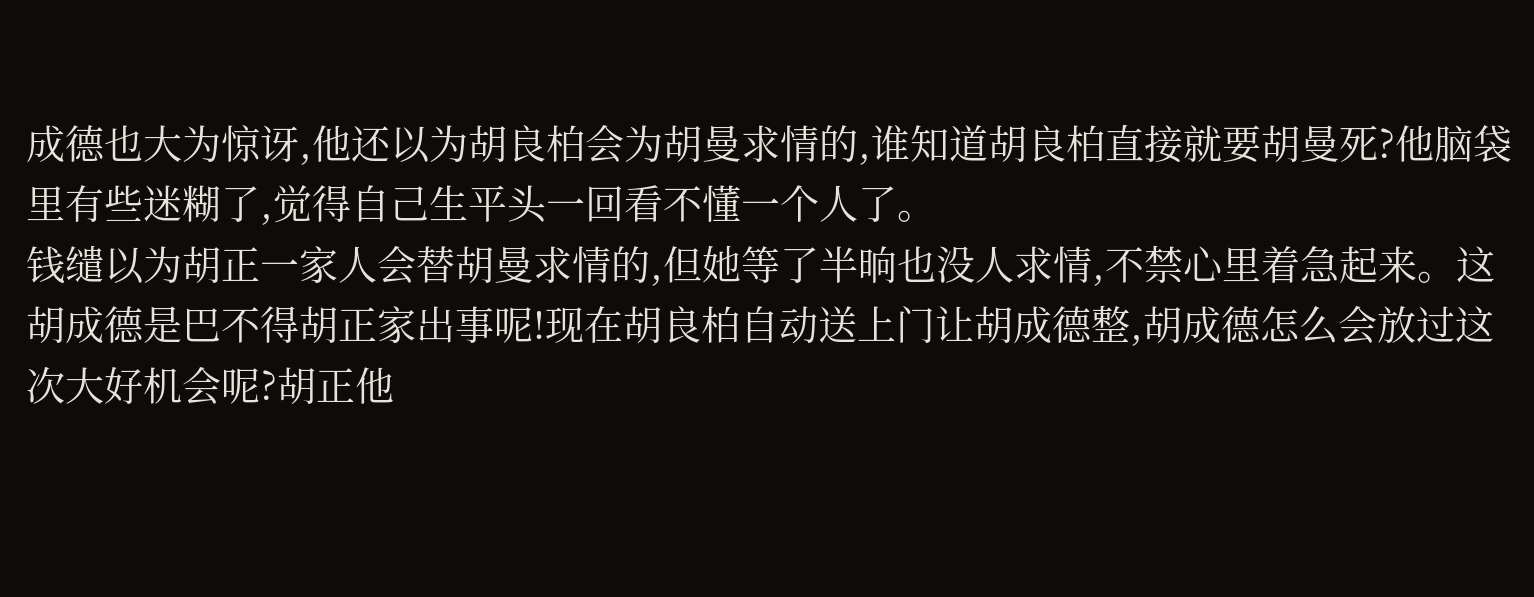成德也大为惊讶,他还以为胡良柏会为胡曼求情的,谁知道胡良柏直接就要胡曼死?他脑袋里有些迷糊了,觉得自己生平头一回看不懂一个人了。
钱缱以为胡正一家人会替胡曼求情的,但她等了半晌也没人求情,不禁心里着急起来。这胡成德是巴不得胡正家出事呢!现在胡良柏自动送上门让胡成德整,胡成德怎么会放过这次大好机会呢?胡正他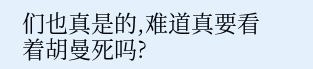们也真是的,难道真要看着胡曼死吗?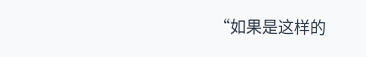“如果是这样的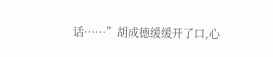话……”胡成德缓缓开了口,心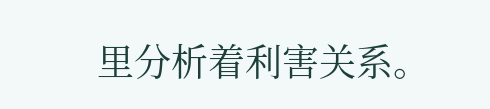里分析着利害关系。